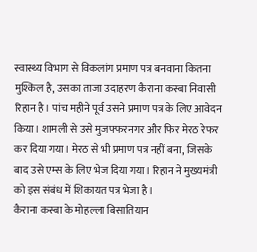स्वास्थ्य विभाग से विकलांग प्रमाण पत्र बनवाना कितना मुश्किल है, उसका ताजा उदाहरण कैराना कस्बा निवासी रिहान है। पांच महीने पूर्व उसने प्रमाण पत्र के लिए आवेदन किया। शामली से उसे मुजफ्फरनगर और फिर मेरठ रेफर कर दिया गया। मेरठ से भी प्रमाण पत्र नहीं बना, जिसके बाद उसे एम्स के लिए भेज दिया गया। रिहान ने मुख्यमंत्री को इस संबंध में शिकायत पत्र भेजा है।
कैराना कस्बा के मोहल्ला बिसातियान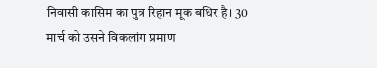निवासी कासिम का पुत्र रिहान मूक बधिर है। 30 मार्च को उसने विकलांग प्रमाण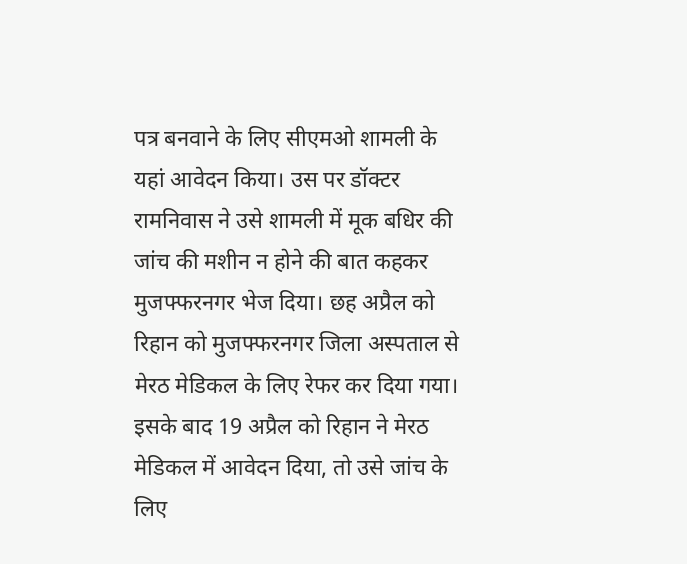पत्र बनवाने के लिए सीएमओ शामली के यहां आवेदन किया। उस पर डॉक्टर रामनिवास ने उसे शामली में मूक बधिर की जांच की मशीन न होने की बात कहकर मुजफ्फरनगर भेज दिया। छह अप्रैल को रिहान को मुजफ्फरनगर जिला अस्पताल से मेरठ मेडिकल के लिए रेफर कर दिया गया। इसके बाद 19 अप्रैल को रिहान ने मेरठ मेडिकल में आवेदन दिया, तो उसे जांच के लिए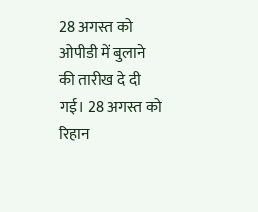28 अगस्त को ओपीडी में बुलाने की तारीख दे दी गई। 28 अगस्त को रिहान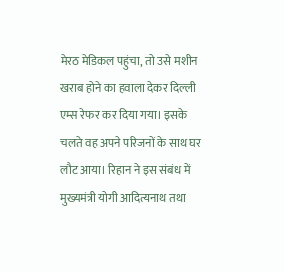मेरठ मेडिकल पहुंचा, तो उसे मशीन खराब होने का हवाला देकर दिल्ली एम्स रेफर कर दिया गया। इसके चलते वह अपने परिजनों के साथ घर लौट आया। रिहान ने इस संबंध में मुख्यमंत्री योगी आदित्यनाथ तथा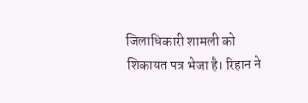जिलाधिकारी शामली को शिकायत पत्र भेजा है। रिहान ने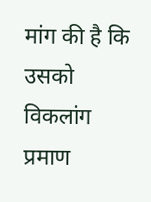मांग की है कि उसको विकलांग प्रमाण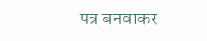पत्र बनवाकर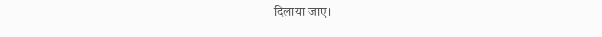दिलाया जाए।